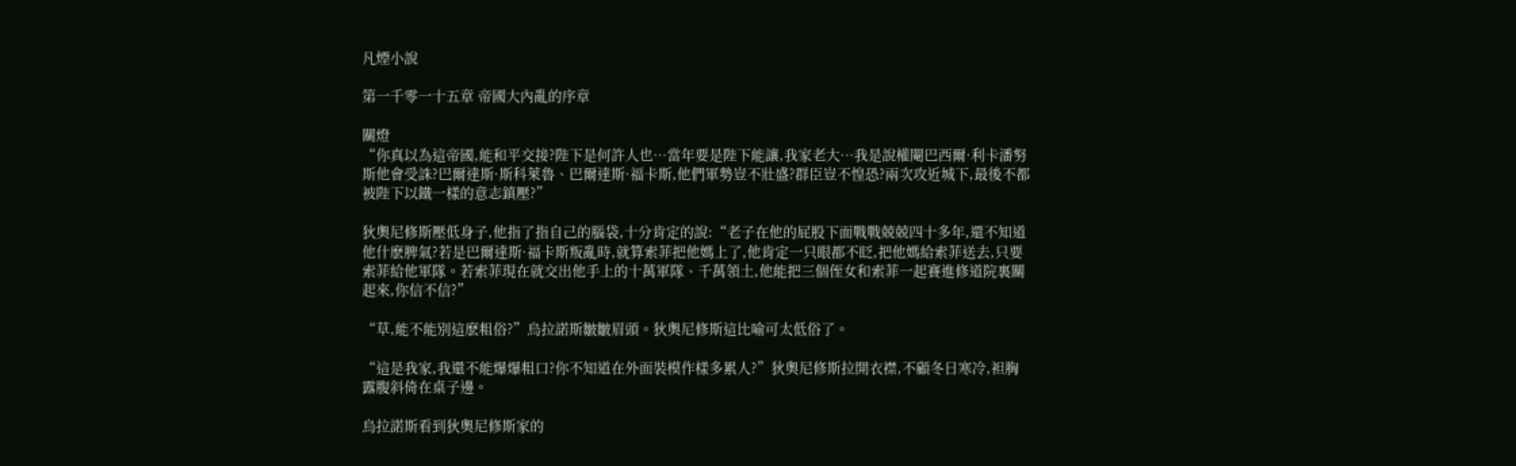凡煙小說

第一千零一十五章 帝國大內亂的序章

關燈
“你真以為這帝國,能和平交接?陛下是何許人也…當年要是陛下能讓,我家老大…我是說權閹巴西爾·利卡潘努斯他會受誅?巴爾達斯·斯科萊魯、巴爾達斯·福卡斯,他們軍勢豈不壯盛?群臣豈不惶恐?兩次攻近城下,最後不都被陛下以鐵一樣的意志鎮壓?”

狄奧尼修斯壓低身子,他指了指自己的腦袋,十分肯定的說:“老子在他的屁股下面戰戰兢兢四十多年,還不知道他什麽脾氣?若是巴爾達斯·福卡斯叛亂時,就算索菲把他媽上了,他肯定一只眼都不眨,把他媽給索菲送去,只要索菲給他軍隊。若索菲現在就交出他手上的十萬軍隊、千萬領土,他能把三個侄女和索菲一起賽進修道院裏關起來,你信不信?”

“草,能不能別這麽粗俗?”烏拉諾斯皺皺眉頭。狄奧尼修斯這比喻可太低俗了。

“這是我家,我還不能爆爆粗口?你不知道在外面裝模作樣多累人?”狄奧尼修斯拉開衣襟,不顧冬日寒冷,袒胸露腹斜倚在桌子邊。

烏拉諾斯看到狄奧尼修斯家的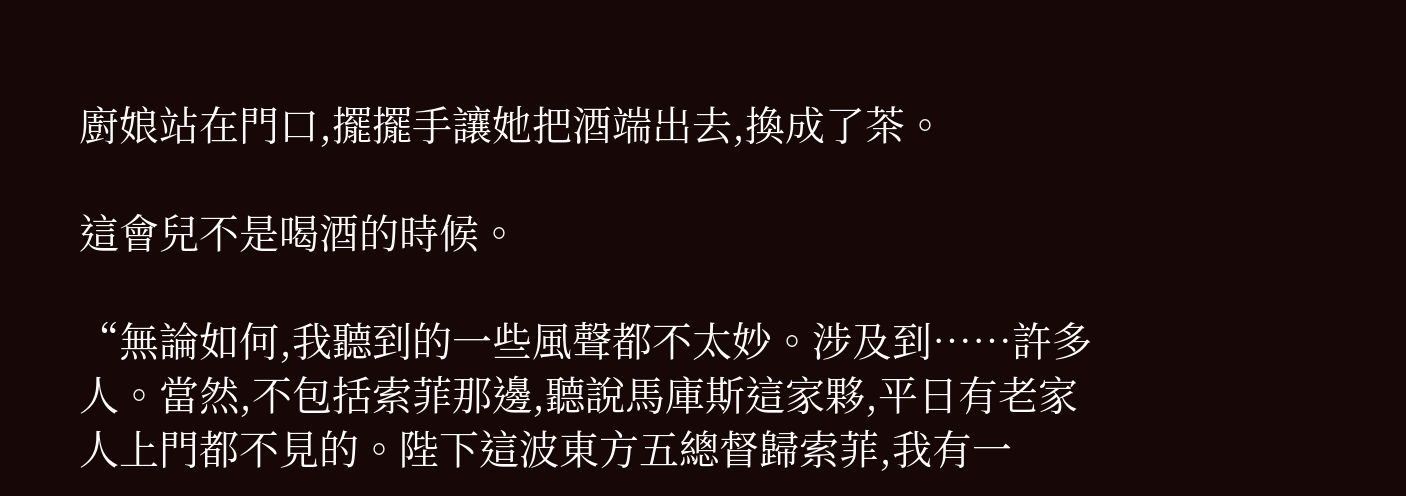廚娘站在門口,擺擺手讓她把酒端出去,換成了茶。

這會兒不是喝酒的時候。

“無論如何,我聽到的一些風聲都不太妙。涉及到……許多人。當然,不包括索菲那邊,聽說馬庫斯這家夥,平日有老家人上門都不見的。陛下這波東方五總督歸索菲,我有一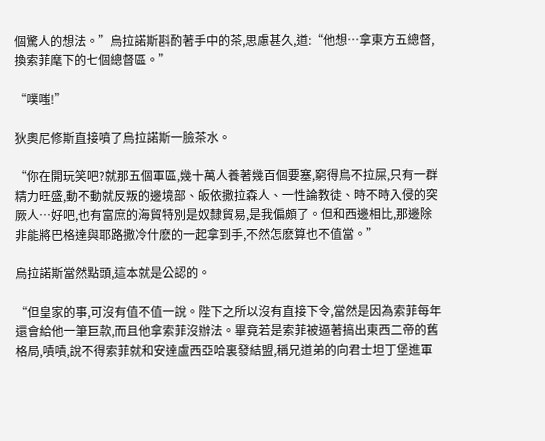個驚人的想法。”烏拉諾斯斟酌著手中的茶,思慮甚久,道:“他想…拿東方五總督,換索菲麾下的七個總督區。”

“噗嗤!”

狄奧尼修斯直接噴了烏拉諾斯一臉茶水。

“你在開玩笑吧?就那五個軍區,幾十萬人養著幾百個要塞,窮得鳥不拉屎,只有一群精力旺盛,動不動就反叛的邊境部、皈依撒拉森人、一性論教徒、時不時入侵的突厥人…好吧,也有富庶的海貿特別是奴隸貿易,是我偏頗了。但和西邊相比,那邊除非能將巴格達與耶路撒冷什麽的一起拿到手,不然怎麽算也不值當。”

烏拉諾斯當然點頭,這本就是公認的。

“但皇家的事,可沒有值不值一說。陛下之所以沒有直接下令,當然是因為索菲每年還會給他一筆巨款,而且他拿索菲沒辦法。畢竟若是索菲被逼著搞出東西二帝的舊格局,嘖嘖,說不得索菲就和安達盧西亞哈裏發結盟,稱兄道弟的向君士坦丁堡進軍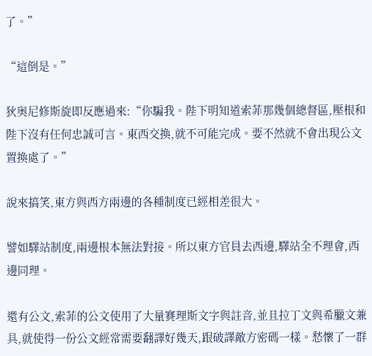了。”

“這倒是。”

狄奧尼修斯旋即反應過來:“你騙我。陛下明知道索菲那幾個總督區,壓根和陛下沒有任何忠誠可言。東西交換,就不可能完成。要不然就不會出現公文置換處了。”

說來搞笑,東方與西方兩邊的各種制度已經相差很大。

譬如驛站制度,兩邊根本無法對接。所以東方官員去西邊,驛站全不理會,西邊同理。

還有公文,索菲的公文使用了大量賽理斯文字與註音,並且拉丁文與希臘文兼具,就使得一份公文經常需要翻譯好幾天,跟破譯敵方密碼一樣。愁懷了一群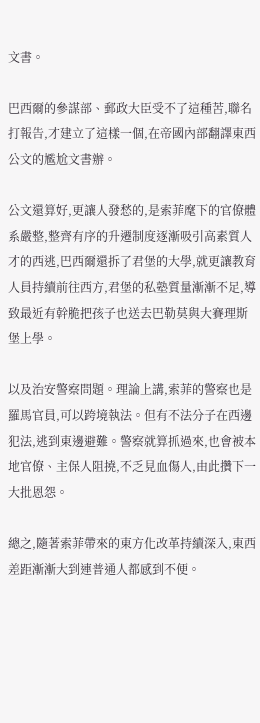文書。

巴西爾的參謀部、郵政大臣受不了這種苦,聯名打報告,才建立了這樣一個,在帝國內部翻譯東西公文的尷尬文書辦。

公文還算好,更讓人發愁的,是索菲麾下的官僚體系嚴整,整齊有序的升遷制度逐漸吸引高素質人才的西逃,巴西爾還拆了君堡的大學,就更讓教育人員持續前往西方,君堡的私塾質量漸漸不足,導致最近有幹脆把孩子也送去巴勒莫與大賽理斯堡上學。

以及治安警察問題。理論上講,索菲的警察也是羅馬官員,可以跨境執法。但有不法分子在西邊犯法,逃到東邊避難。警察就算抓過來,也會被本地官僚、主保人阻撓,不乏見血傷人,由此攢下一大批恩怨。

總之,隨著索菲帶來的東方化改革持續深入,東西差距漸漸大到連普通人都感到不便。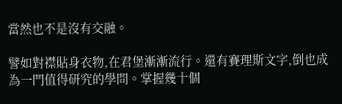當然也不是沒有交融。

譬如對襟貼身衣物,在君堡漸漸流行。還有賽理斯文字,倒也成為一門值得研究的學問。掌握幾十個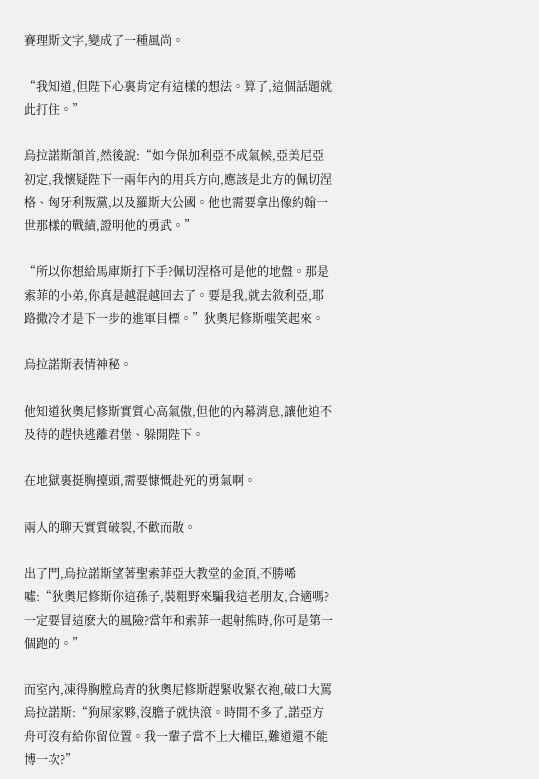賽理斯文字,變成了一種風尚。

“我知道,但陛下心裏肯定有這樣的想法。算了,這個話題就此打住。”

烏拉諾斯頷首,然後說:“如今保加利亞不成氣候,亞美尼亞初定,我懷疑陛下一兩年內的用兵方向,應該是北方的佩切涅格、匈牙利叛黨,以及羅斯大公國。他也需要拿出像約翰一世那樣的戰績,證明他的勇武。”

“所以你想給馬庫斯打下手?佩切涅格可是他的地盤。那是索菲的小弟,你真是越混越回去了。要是我,就去敘利亞,耶路撒冷才是下一步的進軍目標。”狄奧尼修斯嗤笑起來。

烏拉諾斯表情神秘。

他知道狄奧尼修斯實質心高氣傲,但他的內幕消息,讓他迫不及待的趕快逃離君堡、躲開陛下。

在地獄裏挺胸擡頭,需要慷慨赴死的勇氣啊。

兩人的聊天實質破裂,不歡而散。

出了門,烏拉諾斯望著聖索菲亞大教堂的金頂,不勝唏噓:“狄奧尼修斯你這孫子,裝粗野來騙我這老朋友,合適嗎?一定要冒這麽大的風險?當年和索菲一起射熊時,你可是第一個跑的。”

而室內,凍得胸膛烏青的狄奧尼修斯趕緊收緊衣袍,破口大罵烏拉諾斯:“狗屎家夥,沒膽子就快滾。時間不多了,諾亞方舟可沒有給你留位置。我一輩子當不上大權臣,難道還不能博一次?”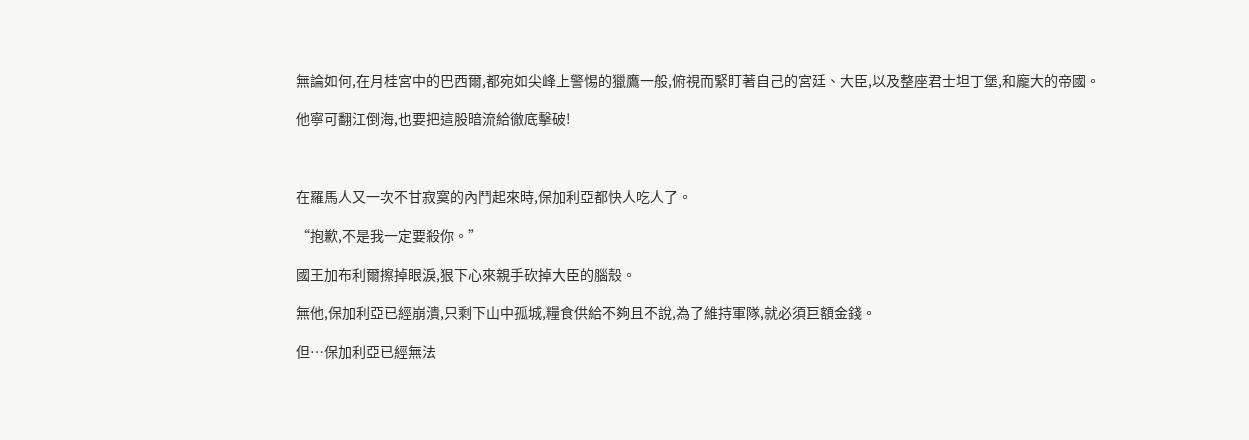無論如何,在月桂宮中的巴西爾,都宛如尖峰上警惕的獵鷹一般,俯視而緊盯著自己的宮廷、大臣,以及整座君士坦丁堡,和龐大的帝國。

他寧可翻江倒海,也要把這股暗流給徹底擊破!



在羅馬人又一次不甘寂寞的內鬥起來時,保加利亞都快人吃人了。

“抱歉,不是我一定要殺你。”

國王加布利爾擦掉眼淚,狠下心來親手砍掉大臣的腦殼。

無他,保加利亞已經崩潰,只剩下山中孤城,糧食供給不夠且不說,為了維持軍隊,就必須巨額金錢。

但…保加利亞已經無法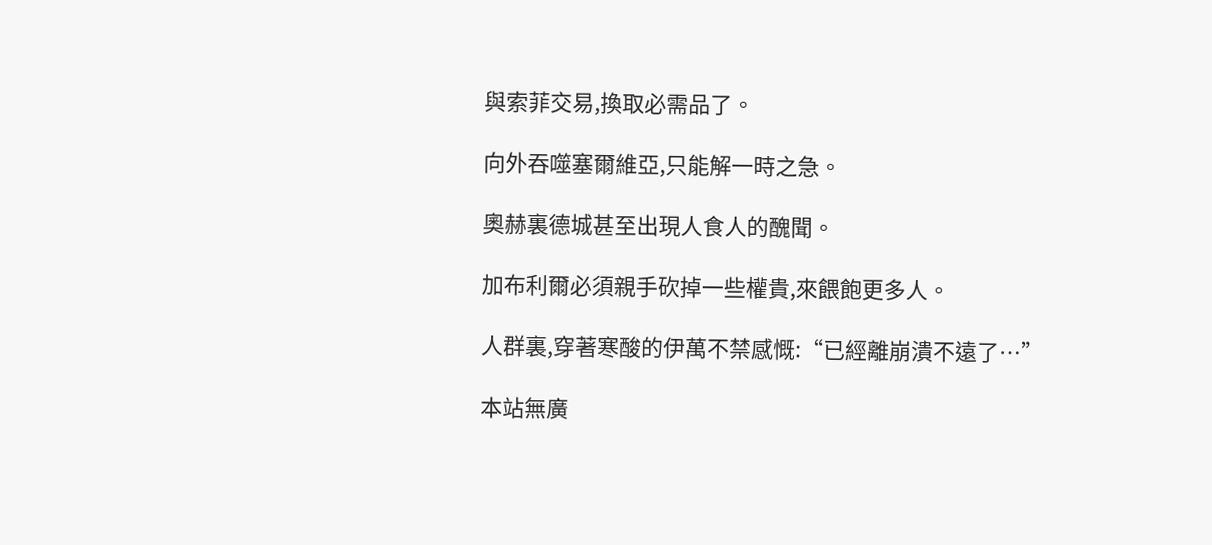與索菲交易,換取必需品了。

向外吞噬塞爾維亞,只能解一時之急。

奧赫裏德城甚至出現人食人的醜聞。

加布利爾必須親手砍掉一些權貴,來餵飽更多人。

人群裏,穿著寒酸的伊萬不禁感慨:“已經離崩潰不遠了…”

本站無廣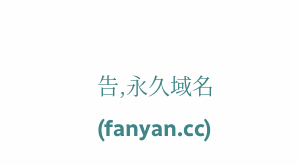告,永久域名(fanyan.cc)